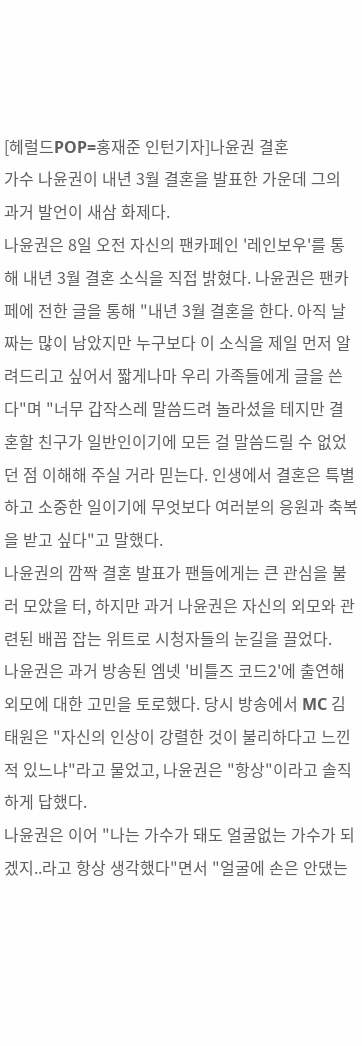[헤럴드POP=홍재준 인턴기자]나윤권 결혼
가수 나윤권이 내년 3월 결혼을 발표한 가운데 그의 과거 발언이 새삼 화제다.
나윤권은 8일 오전 자신의 팬카페인 '레인보우'를 통해 내년 3월 결혼 소식을 직접 밝혔다. 나윤권은 팬카페에 전한 글을 통해 "내년 3월 결혼을 한다. 아직 날짜는 많이 남았지만 누구보다 이 소식을 제일 먼저 알려드리고 싶어서 짧게나마 우리 가족들에게 글을 쓴다"며 "너무 갑작스레 말씀드려 놀라셨을 테지만 결혼할 친구가 일반인이기에 모든 걸 말씀드릴 수 없었던 점 이해해 주실 거라 믿는다. 인생에서 결혼은 특별하고 소중한 일이기에 무엇보다 여러분의 응원과 축복을 받고 싶다"고 말했다.
나윤권의 깜짝 결혼 발표가 팬들에게는 큰 관심을 불러 모았을 터, 하지만 과거 나윤권은 자신의 외모와 관련된 배꼽 잡는 위트로 시청자들의 눈길을 끌었다.
나윤권은 과거 방송된 엠넷 '비틀즈 코드2'에 출연해 외모에 대한 고민을 토로했다. 당시 방송에서 MC 김태원은 "자신의 인상이 강렬한 것이 불리하다고 느낀 적 있느냐"라고 물었고, 나윤권은 "항상"이라고 솔직하게 답했다.
나윤권은 이어 "나는 가수가 돼도 얼굴없는 가수가 되겠지..라고 항상 생각했다"면서 "얼굴에 손은 안댔는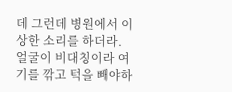데 그런데 병원에서 이상한 소리를 하더라. 얼굴이 비대칭이라 여기를 깎고 턱을 빼야하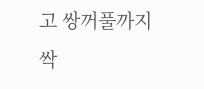고 쌍꺼풀까지 싹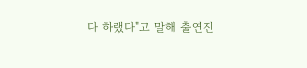다 하랬다"고 말해 출연진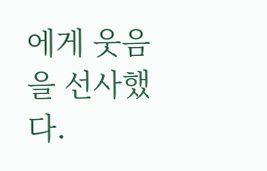에게 웃음을 선사했다.